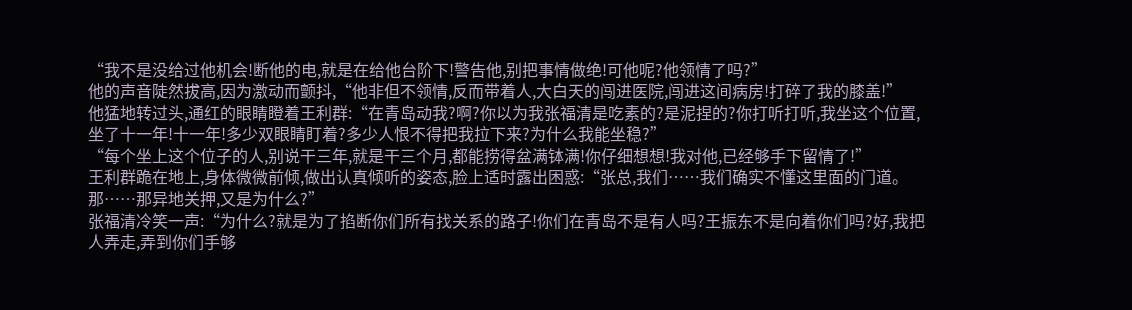“我不是没给过他机会!断他的电,就是在给他台阶下!警告他,别把事情做绝!可他呢?他领情了吗?”
他的声音陡然拔高,因为激动而颤抖,“他非但不领情,反而带着人,大白天的闯进医院,闯进这间病房!打碎了我的膝盖!”
他猛地转过头,通红的眼睛瞪着王利群:“在青岛动我?啊?你以为我张福清是吃素的?是泥捏的?你打听打听,我坐这个位置,坐了十一年!十一年!多少双眼睛盯着?多少人恨不得把我拉下来?为什么我能坐稳?”
“每个坐上这个位子的人,别说干三年,就是干三个月,都能捞得盆满钵满!你仔细想想!我对他,已经够手下留情了!”
王利群跪在地上,身体微微前倾,做出认真倾听的姿态,脸上适时露出困惑:“张总,我们……我们确实不懂这里面的门道。那……那异地关押,又是为什么?”
张福清冷笑一声:“为什么?就是为了掐断你们所有找关系的路子!你们在青岛不是有人吗?王振东不是向着你们吗?好,我把人弄走,弄到你们手够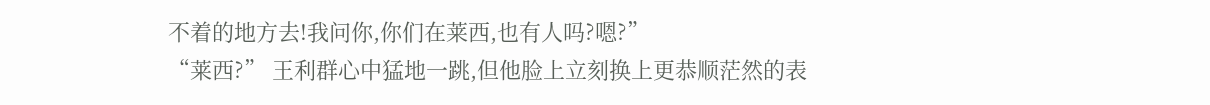不着的地方去!我问你,你们在莱西,也有人吗?嗯?”
“莱西?” 王利群心中猛地一跳,但他脸上立刻换上更恭顺茫然的表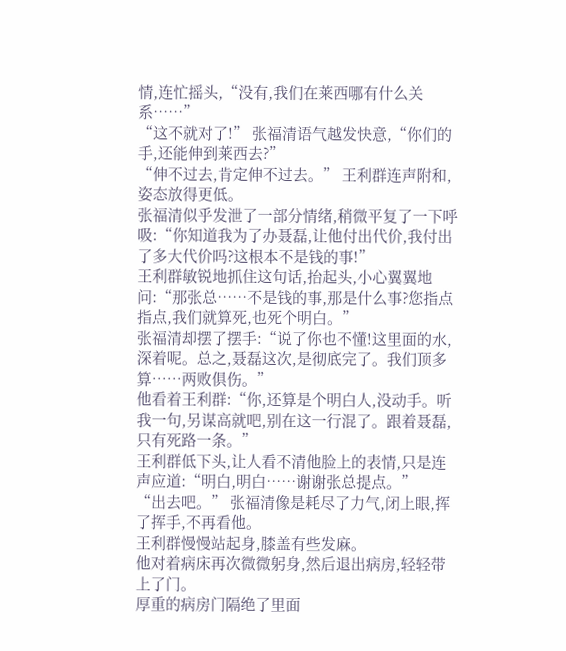情,连忙摇头,“没有,我们在莱西哪有什么关系……”
“这不就对了!” 张福清语气越发快意,“你们的手,还能伸到莱西去?”
“伸不过去,肯定伸不过去。” 王利群连声附和,姿态放得更低。
张福清似乎发泄了一部分情绪,稍微平复了一下呼吸:“你知道我为了办聂磊,让他付出代价,我付出了多大代价吗?这根本不是钱的事!”
王利群敏锐地抓住这句话,抬起头,小心翼翼地问:“那张总……不是钱的事,那是什么事?您指点指点,我们就算死,也死个明白。”
张福清却摆了摆手:“说了你也不懂!这里面的水,深着呢。总之,聂磊这次,是彻底完了。我们顶多算……两败俱伤。”
他看着王利群:“你,还算是个明白人,没动手。听我一句,另谋高就吧,别在这一行混了。跟着聂磊,只有死路一条。”
王利群低下头,让人看不清他脸上的表情,只是连声应道:“明白,明白……谢谢张总提点。”
“出去吧。” 张福清像是耗尽了力气,闭上眼,挥了挥手,不再看他。
王利群慢慢站起身,膝盖有些发麻。
他对着病床再次微微躬身,然后退出病房,轻轻带上了门。
厚重的病房门隔绝了里面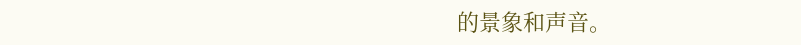的景象和声音。